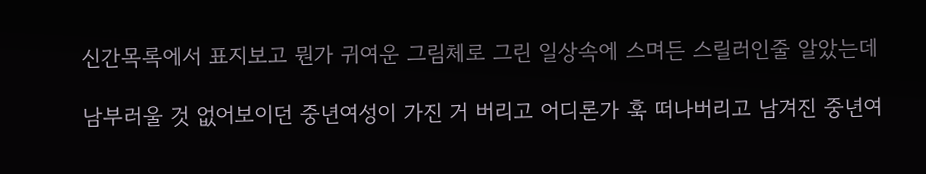신간목록에서 표지보고 뭔가 귀여운 그림체로 그린 일상속에 스며든 스릴러인줄 알았는데

남부러울 것 없어보이던 중년여성이 가진 거 버리고 어디론가 훅 떠나버리고 남겨진 중년여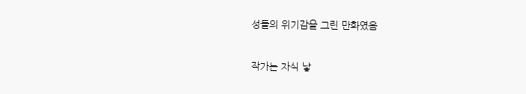성들의 위기감을 그린 만화였음

작가는 자식 낳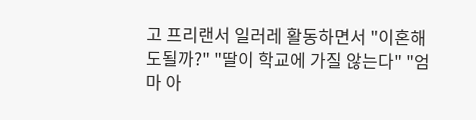고 프리랜서 일러레 활동하면서 "이혼해도될까?" "딸이 학교에 가질 않는다" "엄마 아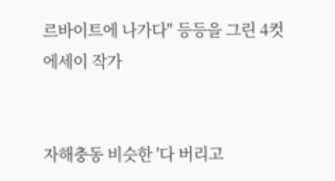르바이트에 나가다" 등등을 그린 4컷 에세이 작가


자해충동 비슷한 '다 버리고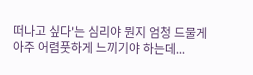떠나고 싶다'는 심리야 뭔지 엄청 드물게 아주 어렴풋하게 느끼기야 하는데...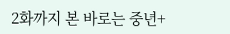2화까지 본 바로는 중년+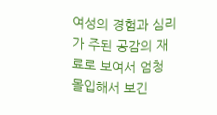여성의 경험과 심리가 주된 공감의 재료로 보여서 엄청 몰입해서 보긴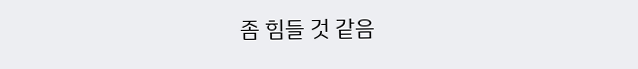좀 힘들 것 같음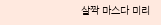살짝 마스다 미리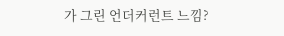가 그린 언더커런트 느낌?